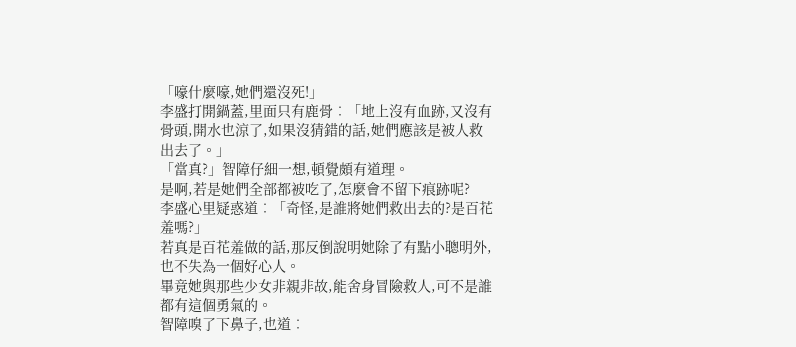「嚎什麼嚎,她們還沒死!」
李盛打開鍋蓋,里面只有鹿骨︰「地上沒有血跡,又沒有骨頭,開水也涼了,如果沒猜錯的話,她們應該是被人救出去了。」
「當真?」智障仔細一想,頓覺頗有道理。
是啊,若是她們全部都被吃了,怎麼會不留下痕跡呢?
李盛心里疑惑道︰「奇怪,是誰將她們救出去的?是百花羞嗎?」
若真是百花羞做的話,那反倒說明她除了有點小聰明外,也不失為一個好心人。
畢竟她與那些少女非親非故,能舍身冒險救人,可不是誰都有這個勇氣的。
智障嗅了下鼻子,也道︰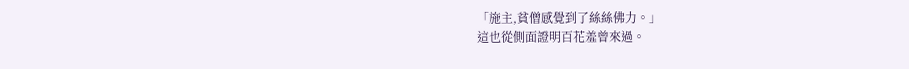「施主,貧僧感覺到了絲絲佛力。」
這也從側面證明百花羞曾來過。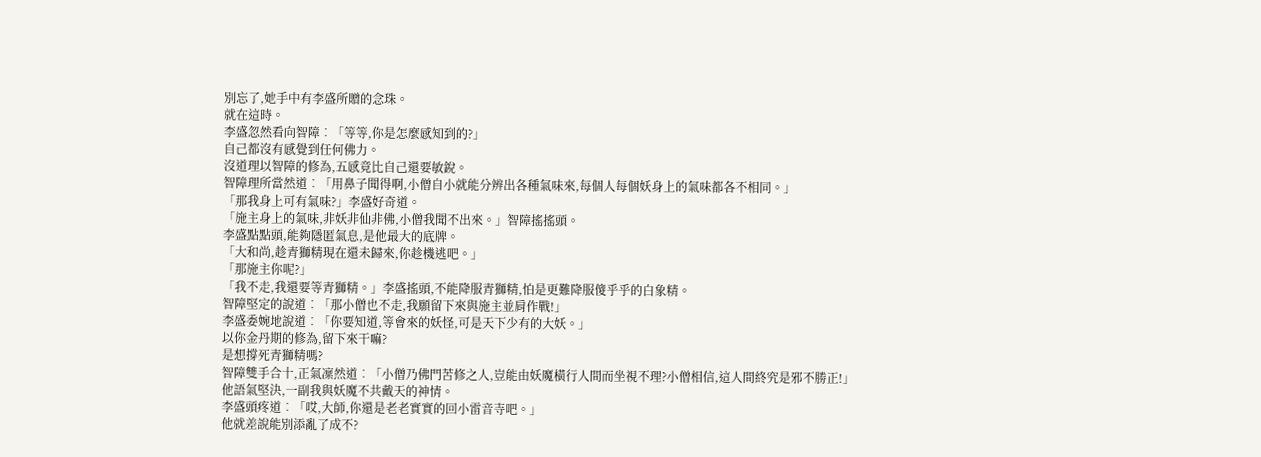別忘了,她手中有李盛所贈的念珠。
就在這時。
李盛忽然看向智障︰「等等,你是怎麼感知到的?」
自己都沒有感覺到任何佛力。
沒道理以智障的修為,五感竟比自己還要敏銳。
智障理所當然道︰「用鼻子聞得啊,小僧自小就能分辨出各種氣味來,每個人每個妖身上的氣味都各不相同。」
「那我身上可有氣味?」李盛好奇道。
「施主身上的氣味,非妖非仙非佛,小僧我聞不出來。」智障搖搖頭。
李盛點點頭,能夠隱匿氣息,是他最大的底牌。
「大和尚,趁青獅精現在還未歸來,你趁機逃吧。」
「那施主你呢?」
「我不走,我還要等青獅精。」李盛搖頭,不能降服青獅精,怕是更難降服傻乎乎的白象精。
智障堅定的說道︰「那小僧也不走,我願留下來與施主並肩作戰!」
李盛委婉地說道︰「你要知道,等會來的妖怪,可是天下少有的大妖。」
以你金丹期的修為,留下來干嘛?
是想撐死青獅精嗎?
智障雙手合十,正氣凜然道︰「小僧乃佛門苦修之人,豈能由妖魔橫行人間而坐視不理?小僧相信,這人間終究是邪不勝正!」
他語氣堅決,一副我與妖魔不共戴天的神情。
李盛頭疼道︰「哎,大師,你還是老老實實的回小雷音寺吧。」
他就差說能別添亂了成不?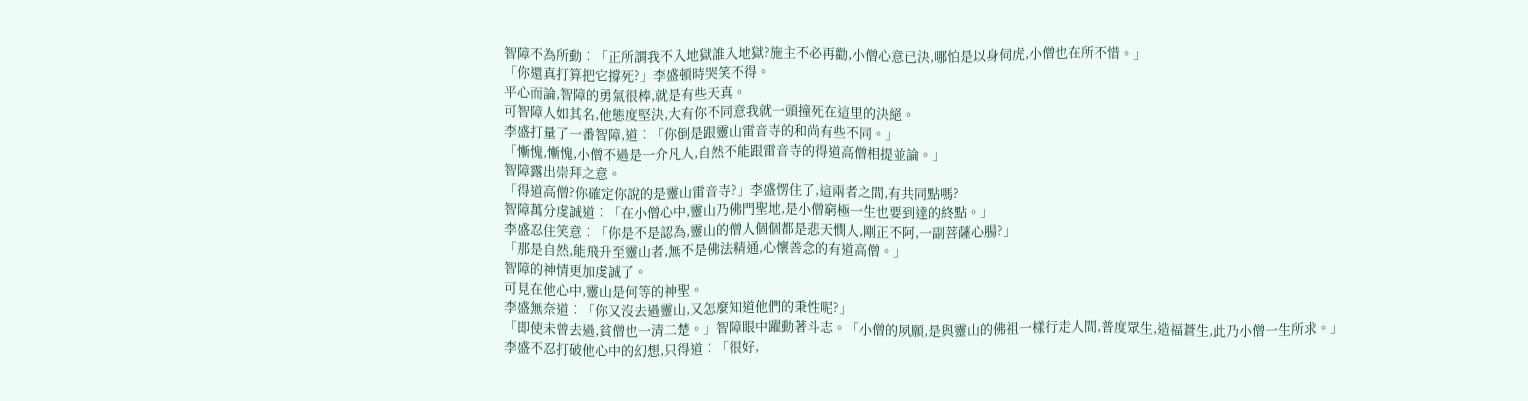智障不為所動︰「正所謂我不入地獄誰入地獄?施主不必再勸,小僧心意已決,哪怕是以身伺虎,小僧也在所不惜。」
「你還真打算把它撐死?」李盛頓時哭笑不得。
平心而論,智障的勇氣很棒,就是有些天真。
可智障人如其名,他態度堅決,大有你不同意我就一頭撞死在這里的決絕。
李盛打量了一番智障,道︰「你倒是跟靈山雷音寺的和尚有些不同。」
「慚愧,慚愧,小僧不過是一介凡人,自然不能跟雷音寺的得道高僧相提並論。」
智障露出崇拜之意。
「得道高僧?你確定你說的是靈山雷音寺?」李盛愣住了,這兩者之間,有共同點嗎?
智障萬分虔誠道︰「在小僧心中,靈山乃佛門聖地,是小僧窮極一生也要到達的終點。」
李盛忍住笑意︰「你是不是認為,靈山的僧人個個都是悲天憫人,剛正不阿,一副菩薩心腸?」
「那是自然,能飛升至靈山者,無不是佛法精通,心懷善念的有道高僧。」
智障的神情更加虔誠了。
可見在他心中,靈山是何等的神聖。
李盛無奈道︰「你又沒去過靈山,又怎麼知道他們的秉性呢?」
「即使未曾去過,貧僧也一清二楚。」智障眼中躍動著斗志。「小僧的夙願,是與靈山的佛祖一樣行走人間,普度眾生,造福蒼生,此乃小僧一生所求。」
李盛不忍打破他心中的幻想,只得道︰「很好,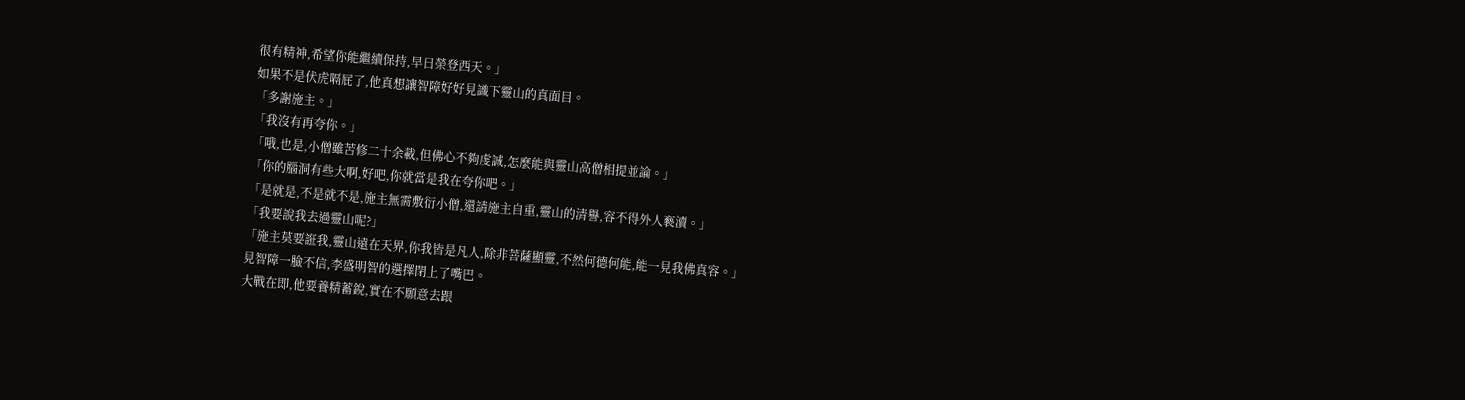很有精神,希望你能繼續保持,早日榮登西天。」
如果不是伏虎嗝屁了,他真想讓智障好好見識下靈山的真面目。
「多謝施主。」
「我沒有再夸你。」
「哦,也是,小僧雖苦修二十余載,但佛心不夠虔誠,怎麼能與靈山高僧相提並論。」
「你的腦洞有些大啊,好吧,你就當是我在夸你吧。」
「是就是,不是就不是,施主無需敷衍小僧,還請施主自重,靈山的清譽,容不得外人褻瀆。」
「我要說我去過靈山呢?」
「施主莫要誑我,靈山遠在天界,你我皆是凡人,除非菩薩顯靈,不然何德何能,能一見我佛真容。」
見智障一臉不信,李盛明智的選擇閉上了嘴巴。
大戰在即,他要養精蓄銳,實在不願意去跟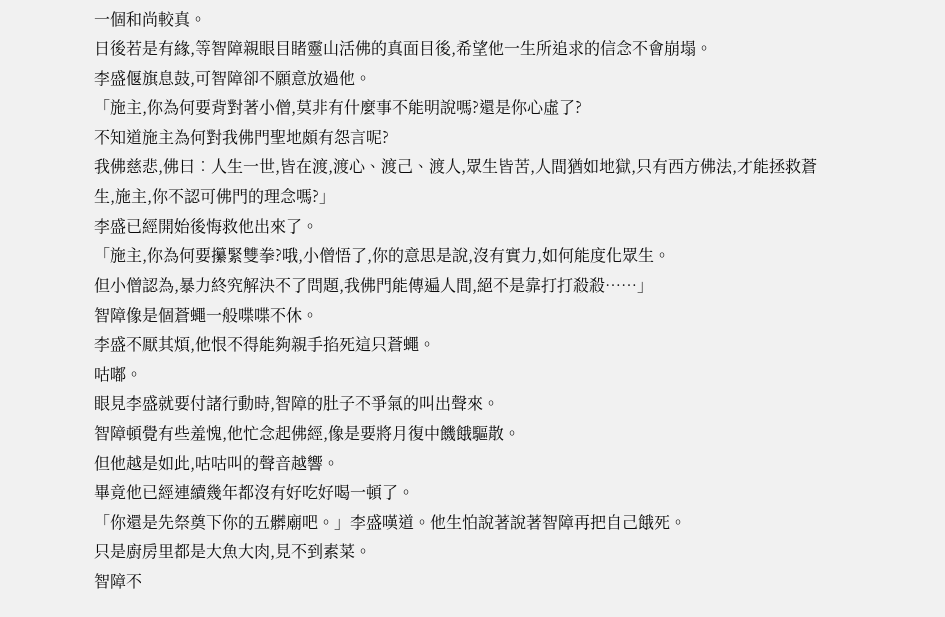一個和尚較真。
日後若是有緣,等智障親眼目睹靈山活佛的真面目後,希望他一生所追求的信念不會崩塌。
李盛偃旗息鼓,可智障卻不願意放過他。
「施主,你為何要背對著小僧,莫非有什麼事不能明說嗎?還是你心虛了?
不知道施主為何對我佛門聖地頗有怨言呢?
我佛慈悲,佛曰︰人生一世,皆在渡,渡心、渡己、渡人,眾生皆苦,人間猶如地獄,只有西方佛法,才能拯救蒼生,施主,你不認可佛門的理念嗎?」
李盛已經開始後悔救他出來了。
「施主,你為何要攥緊雙拳?哦,小僧悟了,你的意思是說,沒有實力,如何能度化眾生。
但小僧認為,暴力終究解決不了問題,我佛門能傳遍人間,絕不是靠打打殺殺……」
智障像是個蒼蠅一般喋喋不休。
李盛不厭其煩,他恨不得能夠親手掐死這只蒼蠅。
咕嘟。
眼見李盛就要付諸行動時,智障的肚子不爭氣的叫出聲來。
智障頓覺有些羞愧,他忙念起佛經,像是要將月復中饑餓驅散。
但他越是如此,咕咕叫的聲音越響。
畢竟他已經連續幾年都沒有好吃好喝一頓了。
「你還是先祭奠下你的五髒廟吧。」李盛嘆道。他生怕說著說著智障再把自己餓死。
只是廚房里都是大魚大肉,見不到素菜。
智障不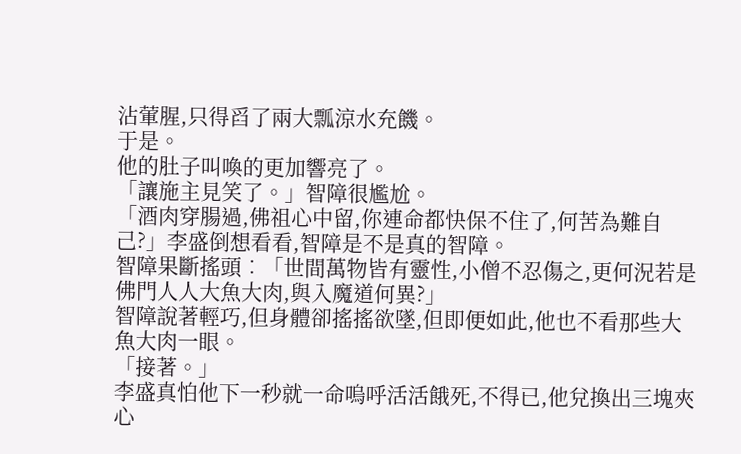沾葷腥,只得舀了兩大瓢涼水充饑。
于是。
他的肚子叫喚的更加響亮了。
「讓施主見笑了。」智障很尷尬。
「酒肉穿腸過,佛祖心中留,你連命都快保不住了,何苦為難自己?」李盛倒想看看,智障是不是真的智障。
智障果斷搖頭︰「世間萬物皆有靈性,小僧不忍傷之,更何況若是佛門人人大魚大肉,與入魔道何異?」
智障說著輕巧,但身體卻搖搖欲墜,但即便如此,他也不看那些大魚大肉一眼。
「接著。」
李盛真怕他下一秒就一命嗚呼活活餓死,不得已,他兌換出三塊夾心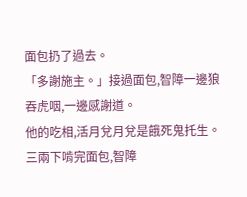面包扔了過去。
「多謝施主。」接過面包,智障一邊狼吞虎咽,一邊感謝道。
他的吃相,活月兌月兌是餓死鬼托生。
三兩下啃完面包,智障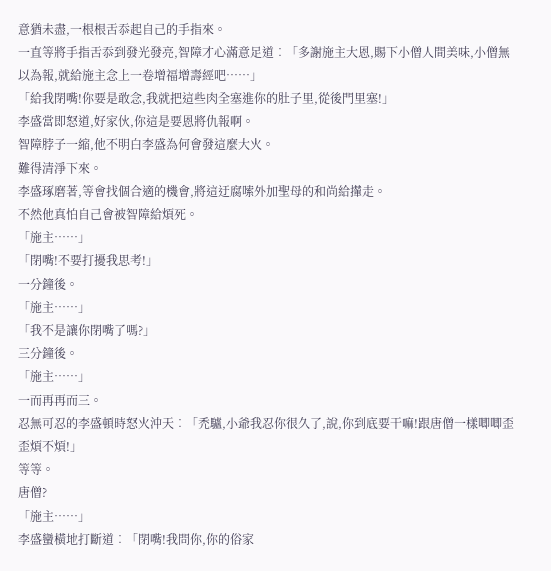意猶未盡,一根根舌忝起自己的手指來。
一直等將手指舌忝到發光發亮,智障才心滿意足道︰「多謝施主大恩,賜下小僧人間美味,小僧無以為報,就給施主念上一卷增福增壽經吧……」
「給我閉嘴!你要是敢念,我就把這些肉全塞進你的肚子里,從後門里塞!」
李盛當即怒道,好家伙,你這是要恩將仇報啊。
智障脖子一縮,他不明白李盛為何會發這麼大火。
難得清淨下來。
李盛琢磨著,等會找個合適的機會,將這迂腐嗦外加聖母的和尚給攆走。
不然他真怕自己會被智障給煩死。
「施主……」
「閉嘴!不要打擾我思考!」
一分鐘後。
「施主……」
「我不是讓你閉嘴了嗎?」
三分鐘後。
「施主……」
一而再再而三。
忍無可忍的李盛頓時怒火沖天︰「禿驢,小爺我忍你很久了,說,你到底要干嘛!跟唐僧一樣唧唧歪歪煩不煩!」
等等。
唐僧?
「施主……」
李盛蠻橫地打斷道︰「閉嘴!我問你,你的俗家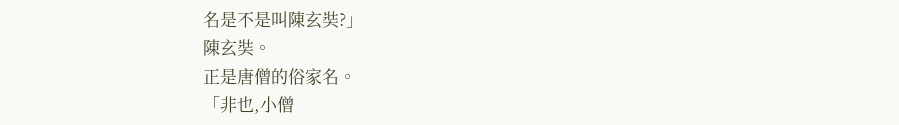名是不是叫陳玄奘?」
陳玄奘。
正是唐僧的俗家名。
「非也,小僧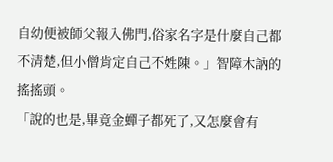自幼便被師父報入佛門,俗家名字是什麼自己都不清楚,但小僧肯定自己不姓陳。」智障木訥的搖搖頭。
「說的也是,畢竟金蟬子都死了,又怎麼會有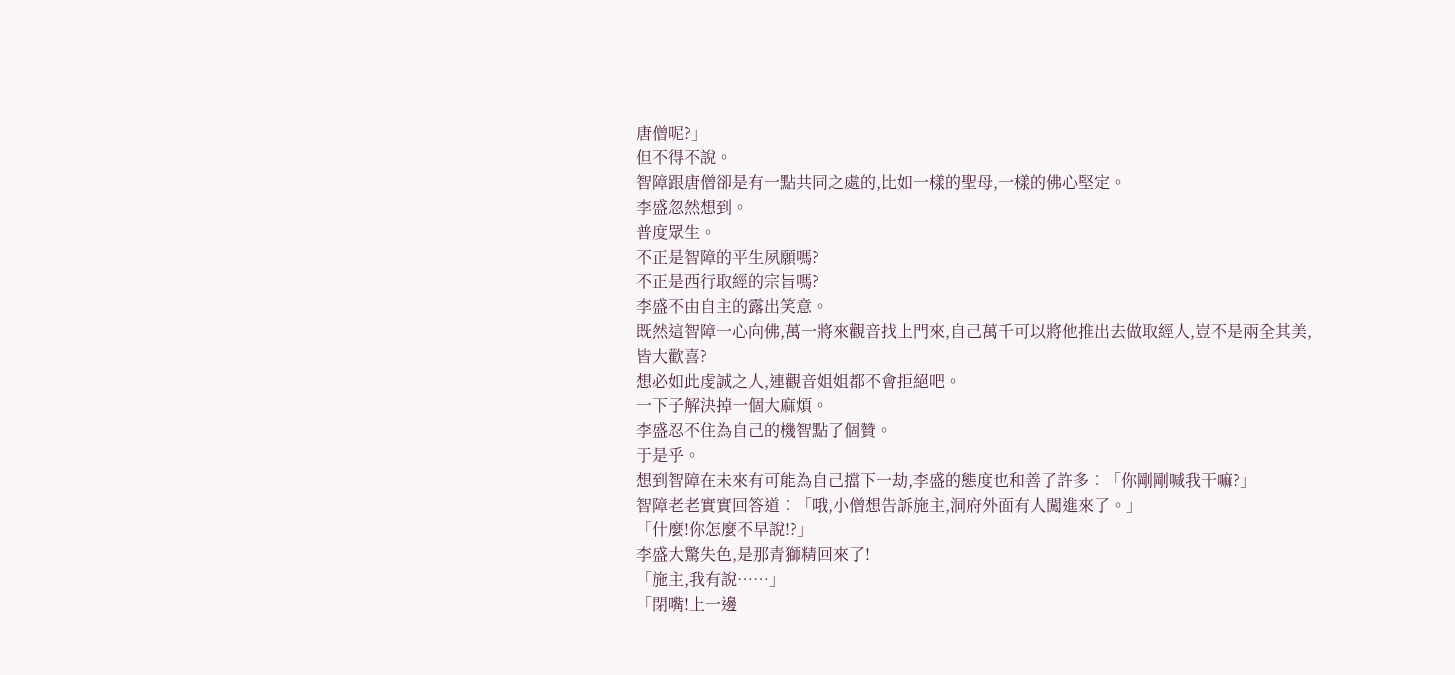唐僧呢?」
但不得不說。
智障跟唐僧卻是有一點共同之處的,比如一樣的聖母,一樣的佛心堅定。
李盛忽然想到。
普度眾生。
不正是智障的平生夙願嗎?
不正是西行取經的宗旨嗎?
李盛不由自主的露出笑意。
既然這智障一心向佛,萬一將來觀音找上門來,自己萬千可以將他推出去做取經人,豈不是兩全其美,皆大歡喜?
想必如此虔誠之人,連觀音姐姐都不會拒絕吧。
一下子解決掉一個大麻煩。
李盛忍不住為自己的機智點了個贊。
于是乎。
想到智障在未來有可能為自己擋下一劫,李盛的態度也和善了許多︰「你剛剛喊我干嘛?」
智障老老實實回答道︰「哦,小僧想告訴施主,洞府外面有人闖進來了。」
「什麼!你怎麼不早說!?」
李盛大驚失色,是那青獅精回來了!
「施主,我有說……」
「閉嘴!上一邊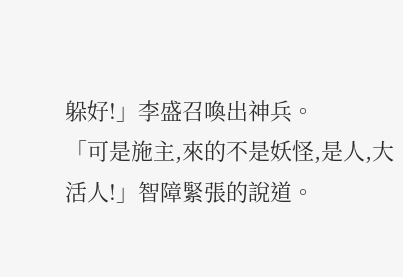躲好!」李盛召喚出神兵。
「可是施主,來的不是妖怪,是人,大活人!」智障緊張的說道。